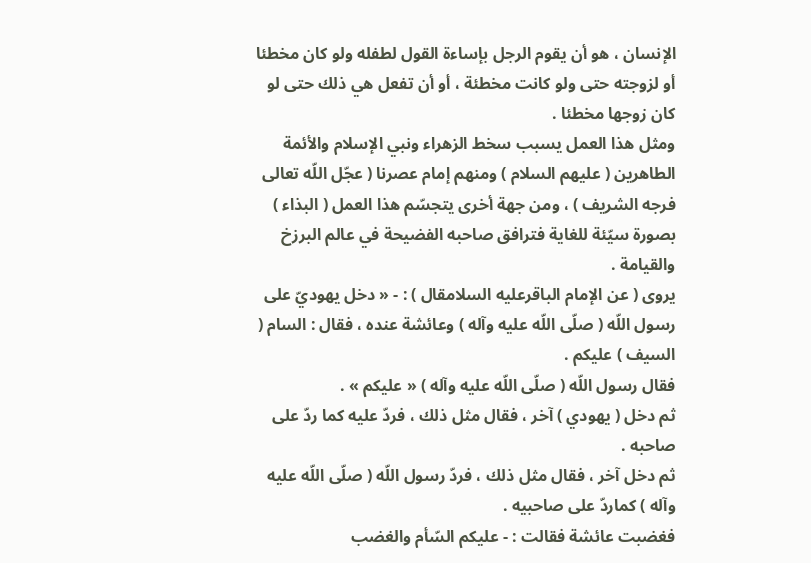الإنسان ، هو أن يقوم الرجل بإساءة القول لطفله ولو كان مخطئا أو لزوجته حتى ولو كانت مخطئة ، أو أن تفعل هي ذلك حتى لو كان زوجها مخطئا .
ومثل هذا العمل يسبب سخط الزهراء ونبي الإسلام والأئمة الطاهرين ( عليهم السلام ) ومنهم إمام عصرنا ( عجّل اللّه تعالى فرجه الشريف ) ، ومن جهة أخرى يتجسّم هذا العمل ( البذاء ) بصورة سيّئة للغاية فترافق صاحبه الفضيحة في عالم البرزخ والقيامة .
يروى ( عن الإمام الباقرعليه السلامقال ) : - « دخل يهوديّ على رسول اللّه ( صلّى اللّه عليه وآله ) وعائشة عنده ، فقال : السام ( السيف ) عليكم .
فقال رسول اللّه ( صلّى اللّه عليه وآله ) « عليكم » .
ثم دخل ( يهودي ) آخر ، فقال مثل ذلك ، فردّ عليه كما ردّ على صاحبه .
ثم دخل آخر ، فقال مثل ذلك ، فردّ رسول اللّه ( صلّى اللّه عليه وآله ) كماردّ على صاحبيه .
فغضبت عائشة فقالت : - عليكم السّأم والغضب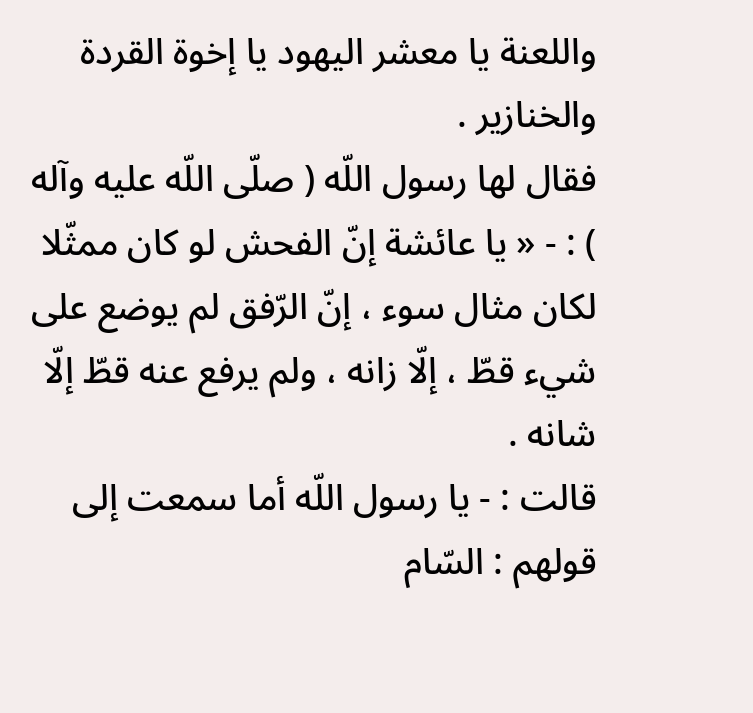واللعنة يا معشر اليهود يا إخوة القردة والخنازير .
فقال لها رسول اللّه ( صلّى اللّه عليه وآله ) : - « يا عائشة إنّ الفحش لو كان ممثّلا لكان مثال سوء ، إنّ الرّفق لم يوضع على شيء قطّ ، إلّا زانه ، ولم يرفع عنه قطّ إلّا شانه .
قالت : - يا رسول اللّه أما سمعت إلى قولهم : السّام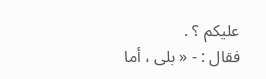عليكم ؟ .
فقال : - « بلى ، أما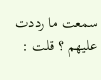سمعت ما رددت عليهم ؟ قلت :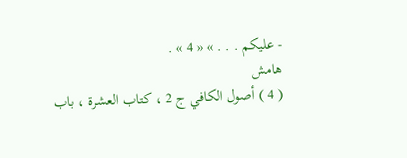- عليكم . . . » « 4 » .
هامش
( 4 ) أصول الكافي ج 2 ، كتاب العشرة ، باب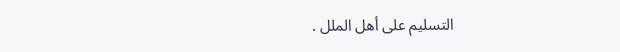التسليم على أهل الملل .